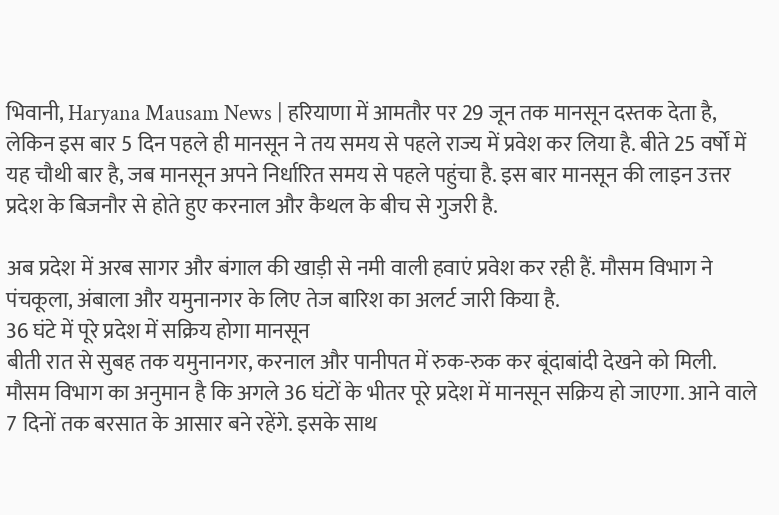भिवानी, Haryana Mausam News | हरियाणा में आमतौर पर 29 जून तक मानसून दस्तक देता है, लेकिन इस बार 5 दिन पहले ही मानसून ने तय समय से पहले राज्य में प्रवेश कर लिया है. बीते 25 वर्षों में यह चौथी बार है, जब मानसून अपने निर्धारित समय से पहले पहुंचा है. इस बार मानसून की लाइन उत्तर प्रदेश के बिजनौर से होते हुए करनाल और कैथल के बीच से गुजरी है.

अब प्रदेश में अरब सागर और बंगाल की खाड़ी से नमी वाली हवाएं प्रवेश कर रही हैं. मौसम विभाग ने पंचकूला, अंबाला और यमुनानगर के लिए तेज बारिश का अलर्ट जारी किया है.
36 घंटे में पूरे प्रदेश में सक्रिय होगा मानसून
बीती रात से सुबह तक यमुनानगर, करनाल और पानीपत में रुक-रुक कर बूंदाबांदी देखने को मिली. मौसम विभाग का अनुमान है कि अगले 36 घंटों के भीतर पूरे प्रदेश में मानसून सक्रिय हो जाएगा. आने वाले 7 दिनों तक बरसात के आसार बने रहेंगे. इसके साथ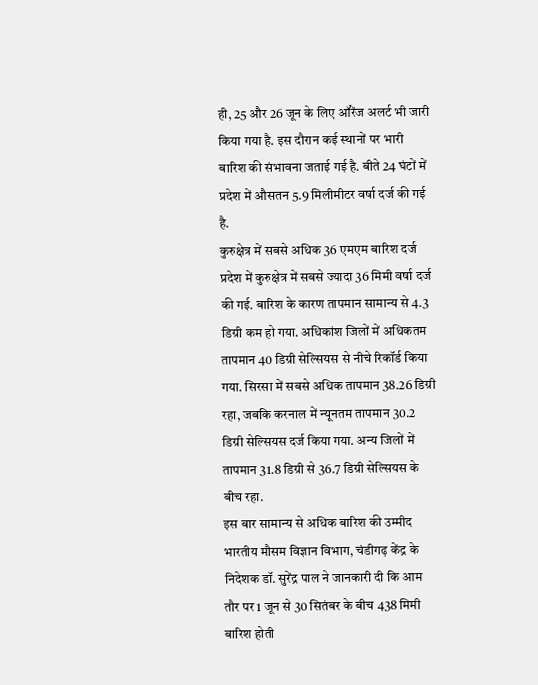ही, 25 और 26 जून के लिए ऑरेंज अलर्ट भी जारी किया गया है. इस दौरान कई स्थानों पर भारी बारिश की संभावना जताई गई है. बीते 24 घंटों में प्रदेश में औसतन 5.9 मिलीमीटर वर्षा दर्ज की गई है.
कुरुक्षेत्र में सबसे अधिक 36 एमएम बारिश दर्ज
प्रदेश में कुरुक्षेत्र में सबसे ज्यादा 36 मिमी वर्षा दर्ज की गई. बारिश के कारण तापमान सामान्य से 4.3 डिग्री कम हो गया. अधिकांश जिलों में अधिकतम तापमान 40 डिग्री सेल्सियस से नीचे रिकॉर्ड किया गया. सिरसा में सबसे अधिक तापमान 38.26 डिग्री रहा, जबकि करनाल में न्यूनतम तापमान 30.2 डिग्री सेल्सियस दर्ज किया गया. अन्य जिलों में तापमान 31.8 डिग्री से 36.7 डिग्री सेल्सियस के बीच रहा.
इस बार सामान्य से अधिक बारिश की उम्मीद
भारतीय मौसम विज्ञान विभाग, चंडीगढ़ केंद्र के निदेशक डॉ. सुरेंद्र पाल ने जानकारी दी कि आम तौर पर 1 जून से 30 सितंबर के बीच 438 मिमी बारिश होती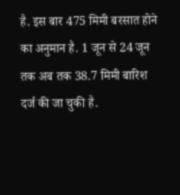है. इस बार 475 मिमी बरसात होने का अनुमान है. 1 जून से 24 जून तक अब तक 38.7 मिमी बारिश दर्ज की जा चुकी है.